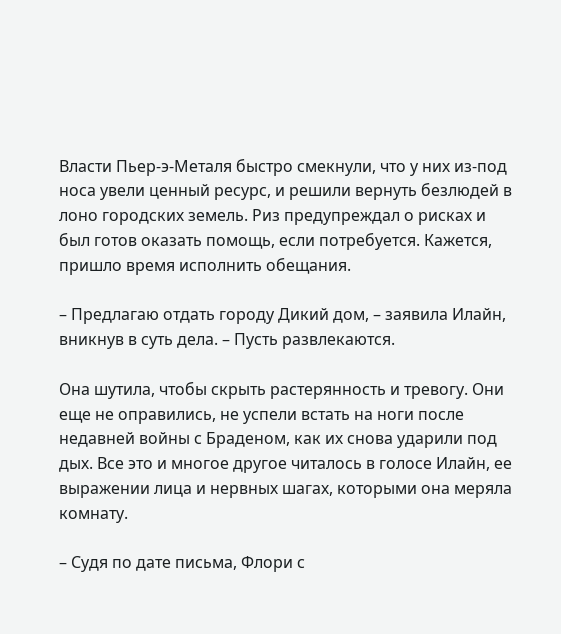Власти Пьер-э-Металя быстро смекнули, что у них из-под носа увели ценный ресурс, и решили вернуть безлюдей в лоно городских земель. Риз предупреждал о рисках и был готов оказать помощь, если потребуется. Кажется, пришло время исполнить обещания.

– Предлагаю отдать городу Дикий дом, – заявила Илайн, вникнув в суть дела. – Пусть развлекаются.

Она шутила, чтобы скрыть растерянность и тревогу. Они еще не оправились, не успели встать на ноги после недавней войны с Браденом, как их снова ударили под дых. Все это и многое другое читалось в голосе Илайн, ее выражении лица и нервных шагах, которыми она меряла комнату.

– Судя по дате письма, Флори с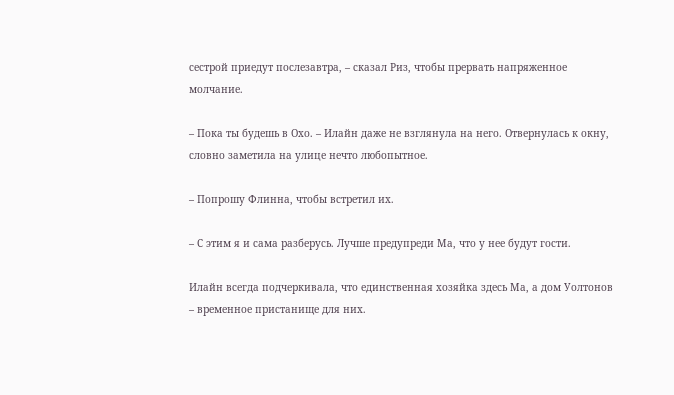сестрой приедут послезавтра, – сказал Риз, чтобы прервать напряженное молчание.

– Пока ты будешь в Охо. – Илайн даже не взглянула на него. Отвернулась к окну, словно заметила на улице нечто любопытное.

– Попрошу Флинна, чтобы встретил их.

– С этим я и сама разберусь. Лучше предупреди Ма, что у нее будут гости.

Илайн всегда подчеркивала, что единственная хозяйка здесь Ма, а дом Уолтонов – временное пристанище для них.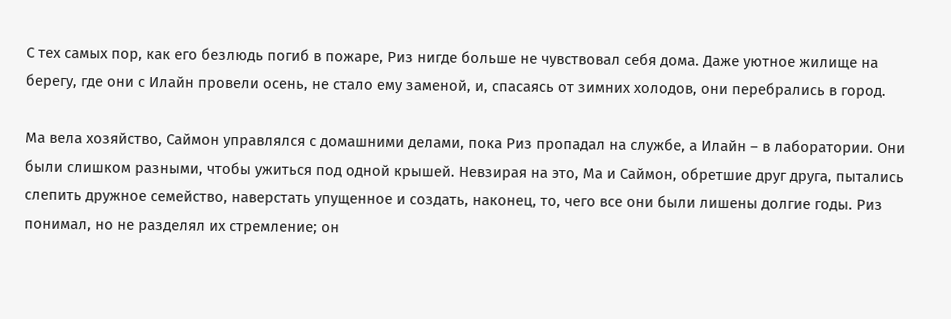С тех самых пор, как его безлюдь погиб в пожаре, Риз нигде больше не чувствовал себя дома. Даже уютное жилище на берегу, где они с Илайн провели осень, не стало ему заменой, и, спасаясь от зимних холодов, они перебрались в город.

Ма вела хозяйство, Саймон управлялся с домашними делами, пока Риз пропадал на службе, а Илайн – в лаборатории. Они были слишком разными, чтобы ужиться под одной крышей. Невзирая на это, Ма и Саймон, обретшие друг друга, пытались слепить дружное семейство, наверстать упущенное и создать, наконец, то, чего все они были лишены долгие годы. Риз понимал, но не разделял их стремление; он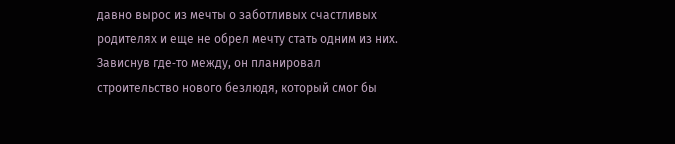давно вырос из мечты о заботливых счастливых родителях и еще не обрел мечту стать одним из них. Зависнув где‑то между, он планировал строительство нового безлюдя, который смог бы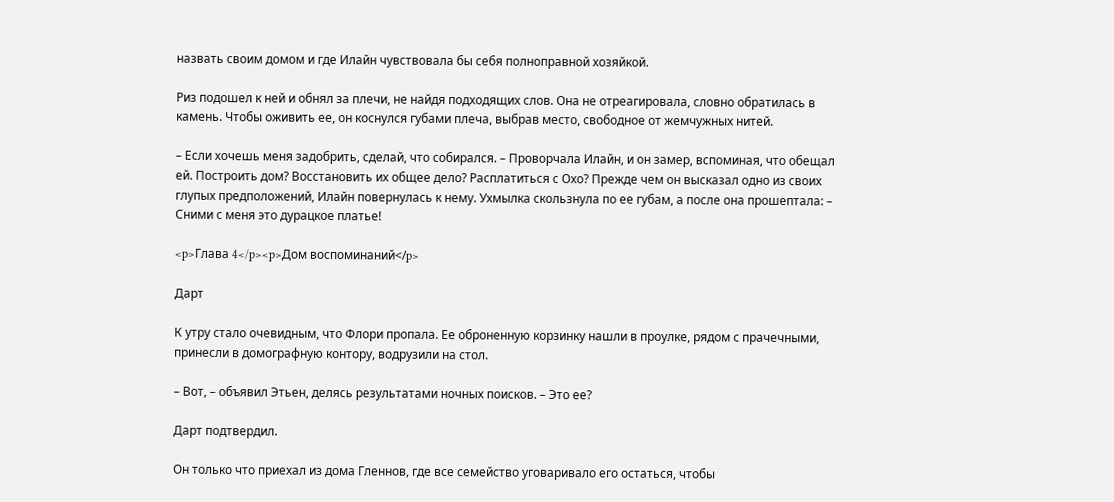назвать своим домом и где Илайн чувствовала бы себя полноправной хозяйкой.

Риз подошел к ней и обнял за плечи, не найдя подходящих слов. Она не отреагировала, словно обратилась в камень. Чтобы оживить ее, он коснулся губами плеча, выбрав место, свободное от жемчужных нитей.

– Если хочешь меня задобрить, сделай, что собирался. – Проворчала Илайн, и он замер, вспоминая, что обещал ей. Построить дом? Восстановить их общее дело? Расплатиться с Охо? Прежде чем он высказал одно из своих глупых предположений, Илайн повернулась к нему. Ухмылка скользнула по ее губам, а после она прошептала: – Сними с меня это дурацкое платье!

<p>Глава 4</p><p>Дом воспоминаний</p>

Дарт

К утру стало очевидным, что Флори пропала. Ее оброненную корзинку нашли в проулке, рядом с прачечными, принесли в домографную контору, водрузили на стол.

– Вот, – объявил Этьен, делясь результатами ночных поисков. – Это ее?

Дарт подтвердил.

Он только что приехал из дома Гленнов, где все семейство уговаривало его остаться, чтобы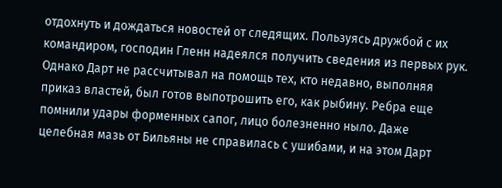отдохнуть и дождаться новостей от следящих. Пользуясь дружбой с их командиром, господин Гленн надеялся получить сведения из первых рук. Однако Дарт не рассчитывал на помощь тех, кто недавно, выполняя приказ властей, был готов выпотрошить его, как рыбину. Ребра еще помнили удары форменных сапог, лицо болезненно ныло. Даже целебная мазь от Бильяны не справилась с ушибами, и на этом Дарт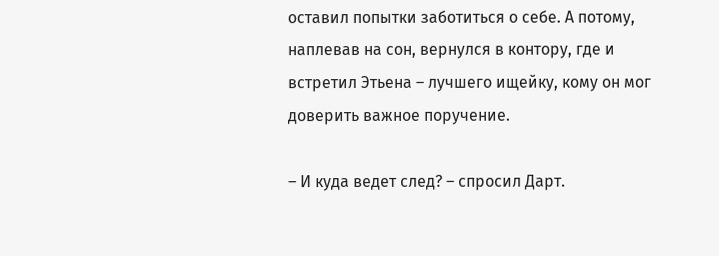оставил попытки заботиться о себе. А потому, наплевав на сон, вернулся в контору, где и встретил Этьена – лучшего ищейку, кому он мог доверить важное поручение.

– И куда ведет след? – спросил Дарт.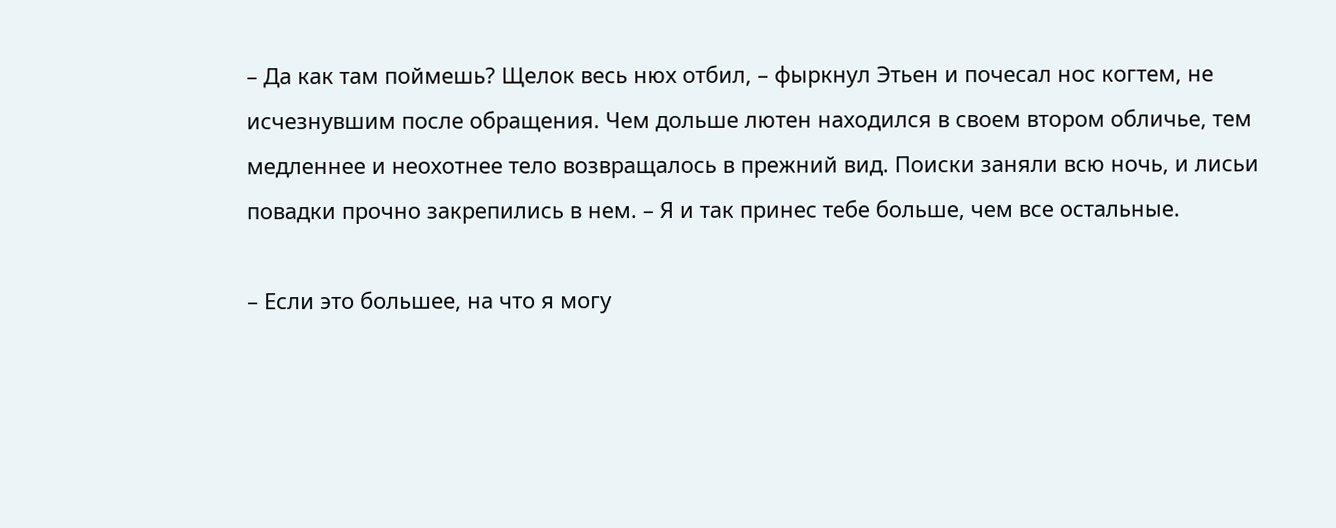– Да как там поймешь? Щелок весь нюх отбил, – фыркнул Этьен и почесал нос когтем, не исчезнувшим после обращения. Чем дольше лютен находился в своем втором обличье, тем медленнее и неохотнее тело возвращалось в прежний вид. Поиски заняли всю ночь, и лисьи повадки прочно закрепились в нем. – Я и так принес тебе больше, чем все остальные.

– Если это большее, на что я могу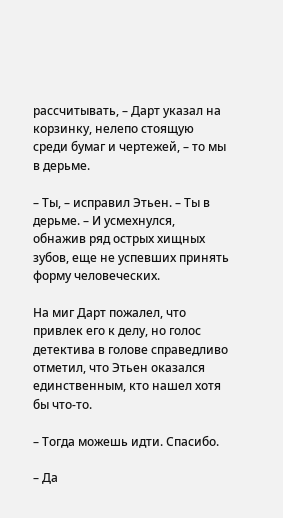рассчитывать, – Дарт указал на корзинку, нелепо стоящую среди бумаг и чертежей, – то мы в дерьме.

– Ты, – исправил Этьен. – Ты в дерьме. – И усмехнулся, обнажив ряд острых хищных зубов, еще не успевших принять форму человеческих.

На миг Дарт пожалел, что привлек его к делу, но голос детектива в голове справедливо отметил, что Этьен оказался единственным, кто нашел хотя бы что‑то.

– Тогда можешь идти. Спасибо.

– Да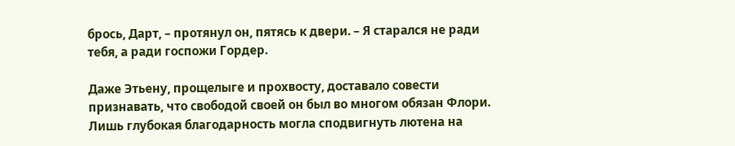брось, Дарт, – протянул он, пятясь к двери. – Я старался не ради тебя, а ради госпожи Гордер.

Даже Этьену, прощелыге и прохвосту, доставало совести признавать, что свободой своей он был во многом обязан Флори. Лишь глубокая благодарность могла сподвигнуть лютена на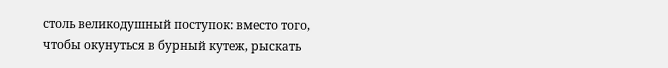столь великодушный поступок: вместо того, чтобы окунуться в бурный кутеж, рыскать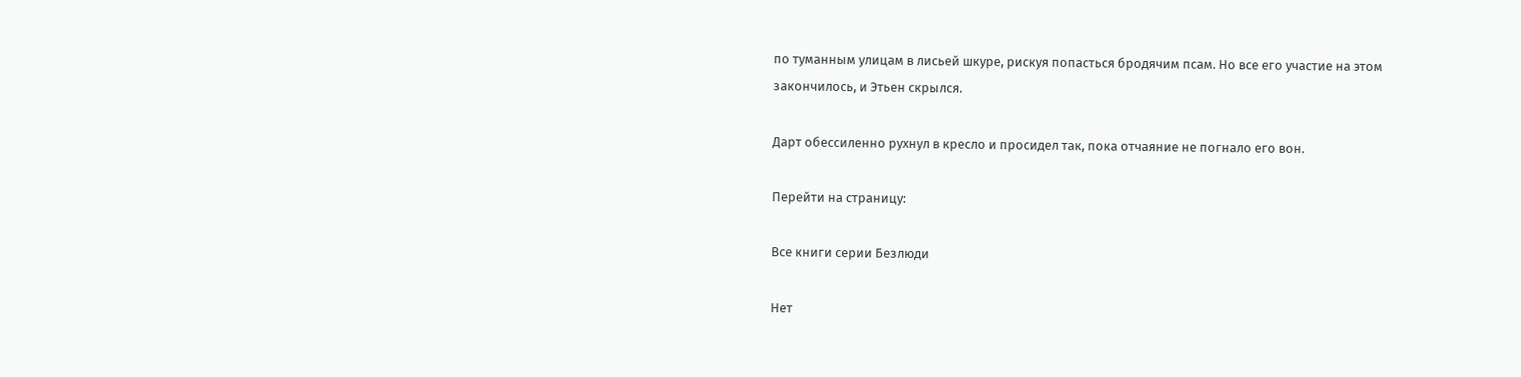по туманным улицам в лисьей шкуре, рискуя попасться бродячим псам. Но все его участие на этом закончилось, и Этьен скрылся.

Дарт обессиленно рухнул в кресло и просидел так, пока отчаяние не погнало его вон.

Перейти на страницу:

Все книги серии Безлюди

Нет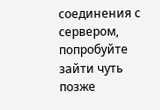соединения с сервером, попробуйте зайти чуть позже